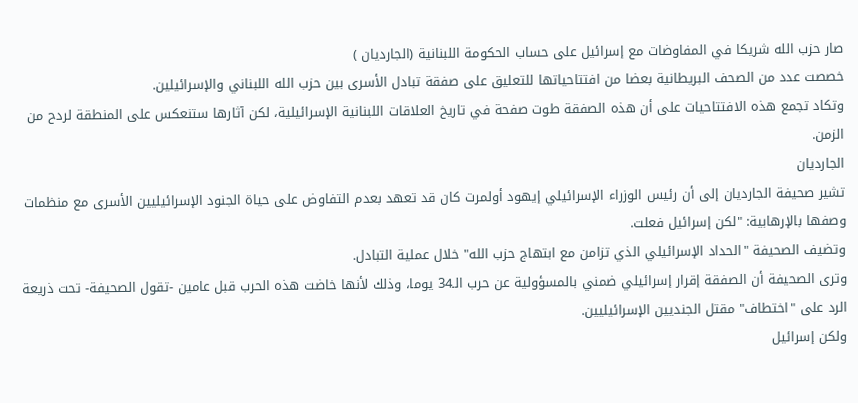صار حزب الله شريكا في المفاوضات مع إسرائيل على حساب الحكومة اللبنانية (الجارديان )
خصصت عدد من الصحف البريطانية بعضا من افتتاحياتها للتعليق على صفقة تبادل الأسرى بين حزب الله اللبناني والإسرائيلين.
وتكاد تجمع هذه الافتتاحيات على أن هذه الصفقة طوت صفحة في تاريخ العلاقات اللبنانية الإسرائيلية، لكن آثارها ستنعكس على المنطقة لردح من الزمن.
الجارديان
تشير صحيفة الجارديان إلى أن رئيس الوزراء الإسرائيلي إيهود أولمرت كان قد تعهد بعدم التفاوض على حياة الجنود الإسرائيليين الأسرى مع منظمات وصفها بالإرهابية: "لكن إسرائيل فعلت.
وتضيف الصحيفة "الحداد الإسرائيلي الذي تزامن مع ابتهاج حزب الله" خلال عملية التبادل.
وترى الصحيفة أن الصفقة إقرار إسرائيلي ضمني بالمسؤولية عن حرب الـ34 يوما، وذلك لأنها خاضت هذه الحرب قبل عامين -تقول الصحيفة- تحت ذريعة الرد على "اختطاف" مقتل الجنديين الإسرائيليين.
ولكن إسرائيل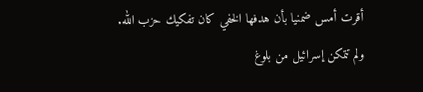أقرت أمس ضمنيا بأن هدفها الخفي كان تفكيك حزب الله.
ولم تتمكن إسرائيل من بلوغ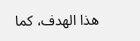هذا الهدف، كما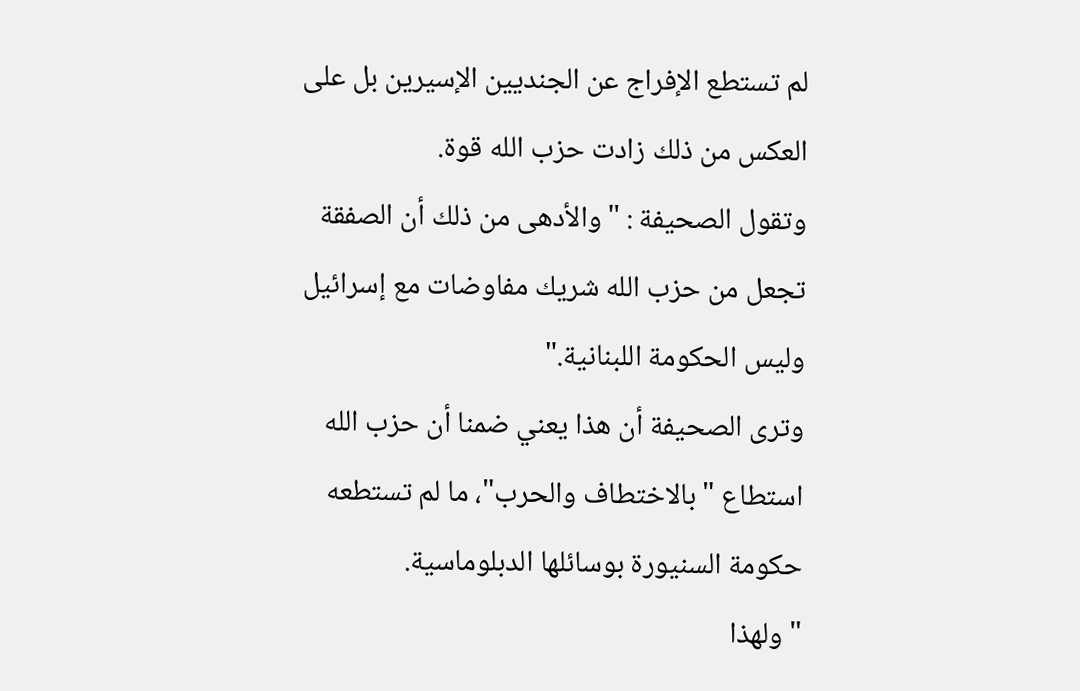لم تستطع الإفراج عن الجنديين الإسيرين بل على العكس من ذلك زادت حزب الله قوة.
وتقول الصحيفة : "والأدهى من ذلك أن الصفقة تجعل من حزب الله شريك مفاوضات مع إسرائيل وليس الحكومة اللبنانية."
وترى الصحيفة أن هذا يعني ضمنا أن حزب الله استطاع "بالاختطاف والحرب"، ما لم تستطعه حكومة السنيورة بوسائلها الدبلوماسية.
" ولهذا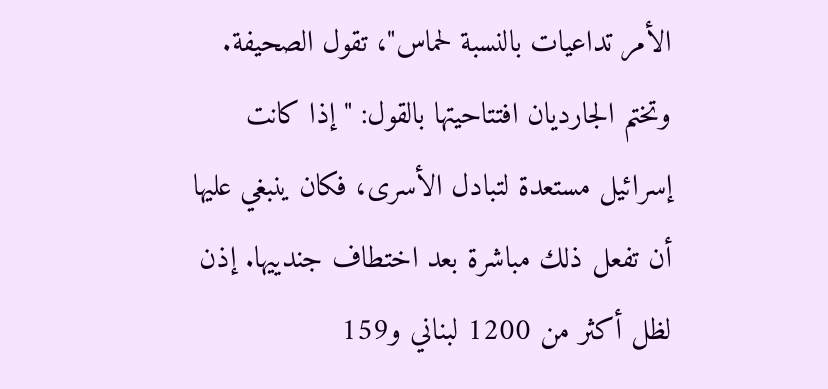الأمر تداعيات بالنسبة لحماس"، تقول الصحيفة.
وتختم الجارديان افتتاحيتها بالقول: "إذا كانت إسرائيل مستعدة لتبادل الأسرى، فكان ينبغي عليها أن تفعل ذلك مباشرة بعد اختطاف جندييها. إذن لظل أكثر من 1200 لبناني و159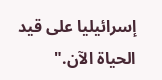إسرائيليا على قيد الحياة الآن."